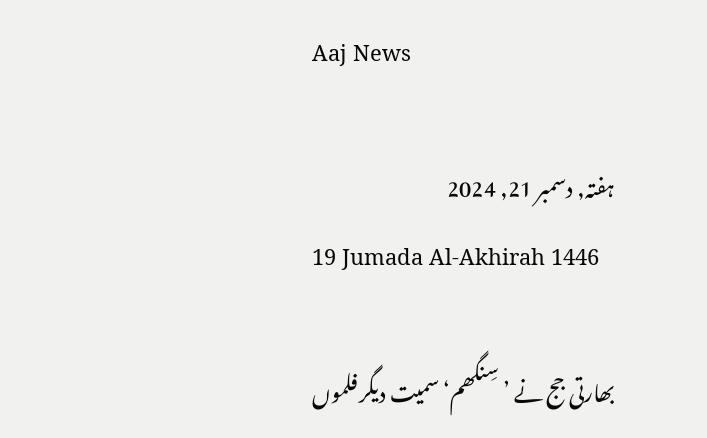Aaj News

ہفتہ, دسمبر 21, 2024
19 Jumada Al-Akhirah 1446

بھارتی جج نے ’سِنگھم‘ سمیت دیگر فلموں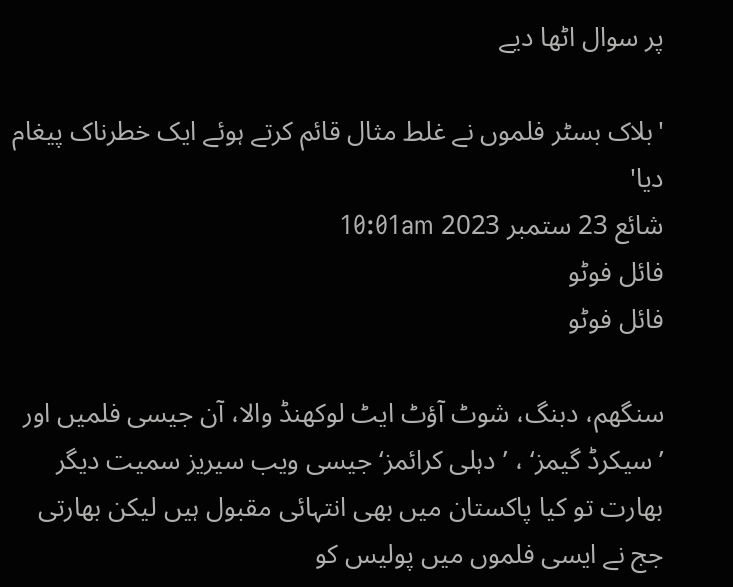پر سوال اٹھا دیے

'بلاک بسٹر فلموں نے غلط مثال قائم کرتے ہوئے ایک خطرناک پیغام دیا'
شائع 23 ستمبر 2023 10:01am
فائل فوٹو
فائل فوٹو

سنگھم، دبنگ، شوٹ آؤٹ ایٹ لوکھنڈ والا، آن جیسی فلمیں اور ’سیکرڈ گیمز‘ ، ’دہلی کرائمز‘ جیسی ویب سیریز سمیت دیگر بھارت تو کیا پاکستان میں بھی انتہائی مقبول ہیں لیکن بھارتی جج نے ایسی فلموں میں پولیس کو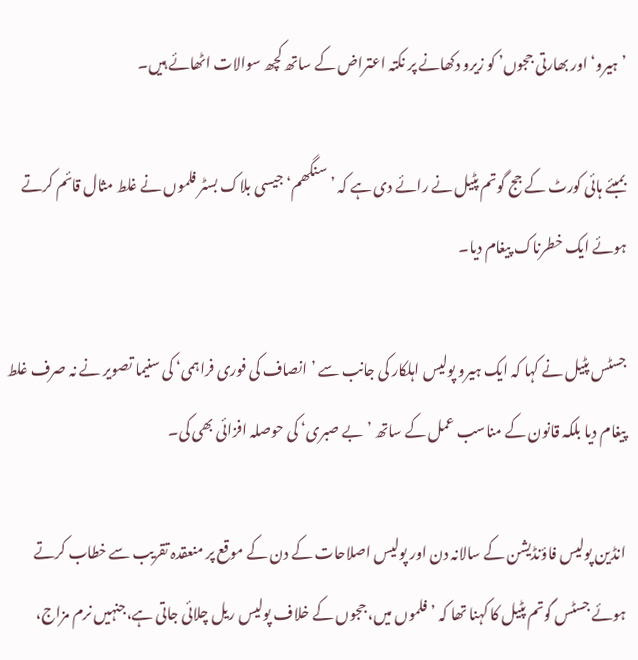’ہیرو‘ اور بھارتی ججوں’ کو زیرو دکھانے پر نکتہ اعتراض کے ساتھ کچھ سوالات اٹھائے ہیں۔

بمبئے ہائی کورٹ کے جج گوتم پٹیل نے رائے دی ہے کہ ’سنگھم‘ جیسی بلاک بسٹر فلموں نے غلط مثال قائم کرتے ہوئے ایک خطرناک پیغام دیا۔

جسٹس پٹیل نے کہا کہ ایک ہیرو پولیس اہلکار کی جانب سے ’انصاف کی فوری فراہمی‘ کی سنیما تصویر نے نہ صرف غلط پیغام دیا بلکہ قانون کے مناسب عمل کے ساتھ ’بے صبری‘ کی حوصلہ افزائی بھی کی۔

انڈین پولیس فاؤنڈیشن کے سالانہ دن اور پولیس اصلاحات کے دن کے موقع پر منعقدہ تقریب سے خطاب کرتے ہوئے جسٹس گوتم پٹیل کا کہنا تھا کہ ’فلموں میں، ججوں کے خلاف پولیس ریل چلائی جاتی ہے،جنہیں نرم مزاج،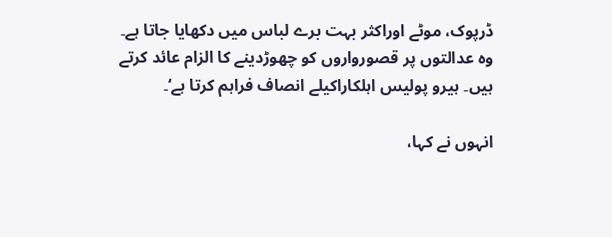ڈرپوک، موٹے اوراکثر بہت برے لباس میں دکھایا جاتا ہے۔ وہ عدالتوں پر قصورواروں کو چھوڑدینے کا الزام عائد کرتے ہیں۔ ہیرو پولیس اہلکاراکیلے انصاف فراہم کرتا ہے‘۔

انہوں نے کہا،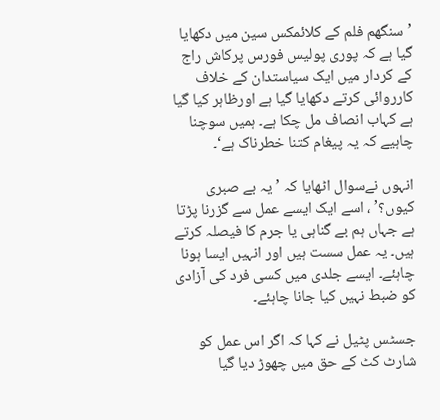’سنگھم فلم کے کلائمکس سین میں دکھایا گیا ہے کہ پوری پولیس فورس پرکاش راج کے کردار میں ایک سیاستدان کے خلاف کارروائی کرتے دکھایا گیا ہے اورظاہر کیا گیا ہے کہاب انصاف مل چکا ہے۔ ہمیں سوچنا چاہیے کہ یہ پیغام کتنا خطرناک ہے‘۔

انہوں نےسوال اٹھایا کہ ’ یہ بے صبری کیوں؟’ ، اسے ایک ایسے عمل سے گزرنا پڑتا ہے جہاں ہم بے گناہی یا جرم کا فیصلہ کرتے ہیں۔ یہ عمل سست ہیں اور انہیں ایسا ہونا چاہئے۔ ایسے جلدی میں کسی فرد کی آزادی کو ضبط نہیں کیا جانا چاہئے۔

جسٹس پٹیل نے کہا کہ اگر اس عمل کو شارٹ کٹ کے حق میں چھوڑ دیا گیا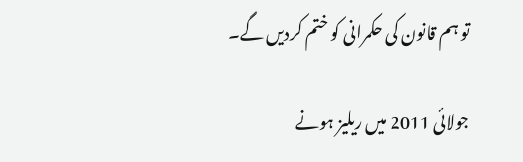تو ہم قانون کی حکمرانی کو ختم کردیں گے۔

جولائی 2011 میں ریلیز ہونے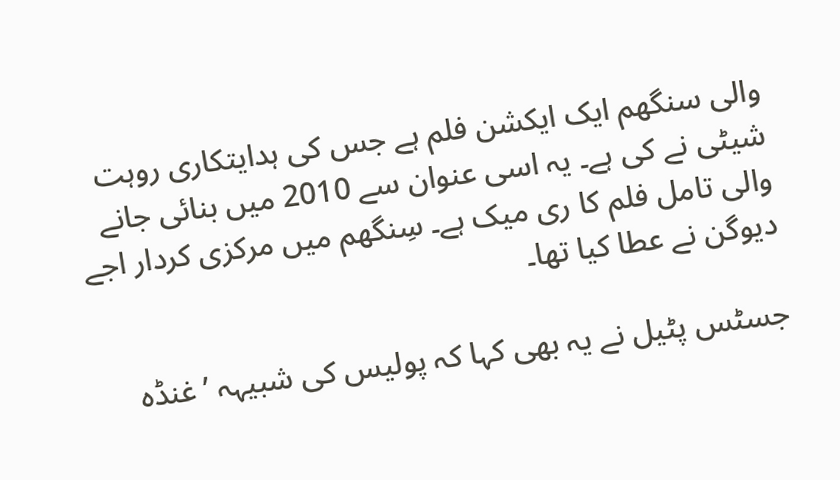والی سنگھم ایک ایکشن فلم ہے جس کی ہدایتکاری روہت شیٹی نے کی ہے۔ یہ اسی عنوان سے 2010 میں بنائی جانے والی تامل فلم کا ری میک ہے۔ سِنگھم میں مرکزی کردار اجے دیوگن نے عطا کیا تھا۔

جسٹس پٹیل نے یہ بھی کہا کہ پولیس کی شبیہہ ’غنڈہ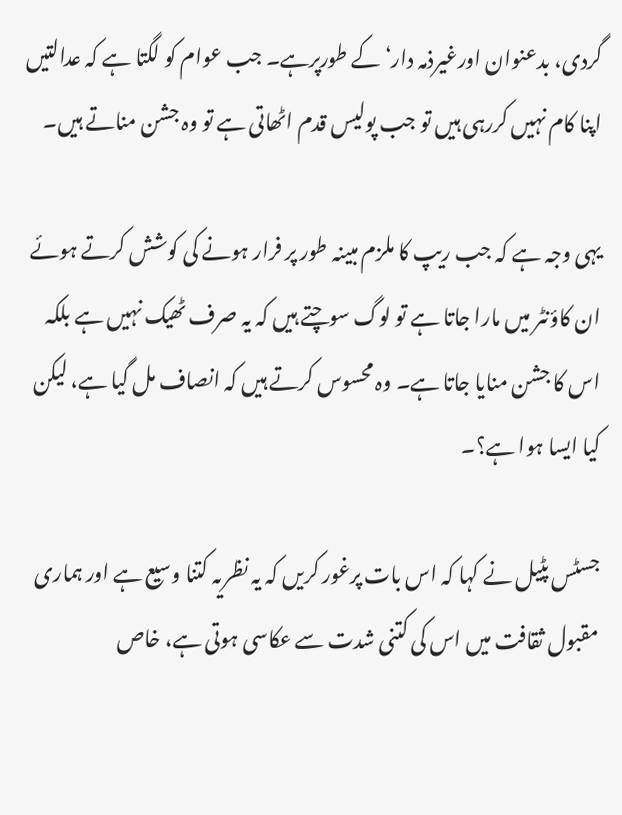گردی، بدعنوان اورغیرذمہ دار‘ کے طورپرہے۔ جب عوام کو لگتا ہے کہ عدالتیں اپنا کام نہیں کررہی ہیں تو جب پولیس قدم اٹھاتی ہے تو وہ جشن مناتے ہیں۔

یہی وجہ ہے کہ جب ریپ کا ملزم مبینہ طور پر فرار ہونے کی کوشش کرتے ہوئے ان کاؤنٹر میں مارا جاتا ہے تو لوگ سوچتے ہیں کہ یہ صرف ٹھیک نہیں ہے بلکہ اس کا جشن منایا جاتا ہے۔ وہ محسوس کرتے ہیں کہ انصاف مل گیا ہے، لیکن کیا ایسا ہوا ہے؟۔

جسٹس پٹیل نے کہا کہ اس بات پرغور کریں کہ یہ نظریہ کتنا وسیع ہے اور ہماری مقبول ثقافت میں اس کی کتنی شدت سے عکاسی ہوتی ہے، خاص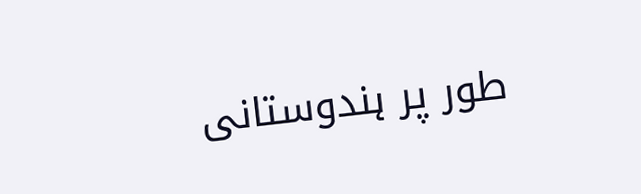طور پر ہندوستانی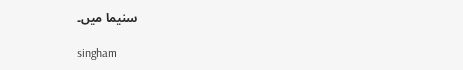سنیما میں۔

singham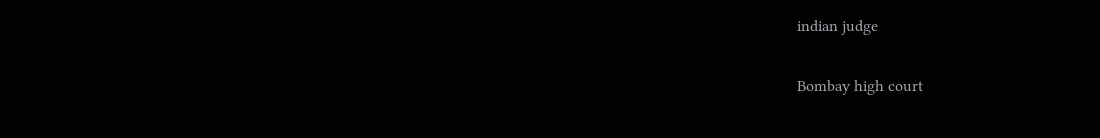indian judge

Bombay high court